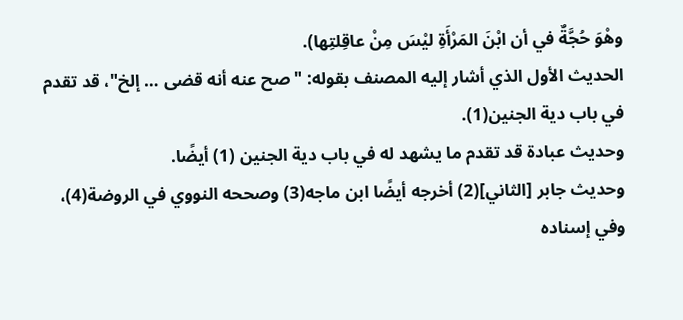وهْوَ حُجَّةٌ في أن ابْنَ المَرْأَةِ ليْسَ مِنْ عاقِلتِها).
الحديث الأول الذي أشار إليه المصنف بقوله: "صح عنه أنه قضى … إلخ"، قد تقدم في باب دية الجنين(1).
وحديث عبادة قد تقدم ما يشهد له في باب دية الجنين (1) أيضًا.
وحديث جابر [الثاني](2) أخرجه أيضًا ابن ماجه(3) وصححه النووي في الروضة(4)، وفي إسناده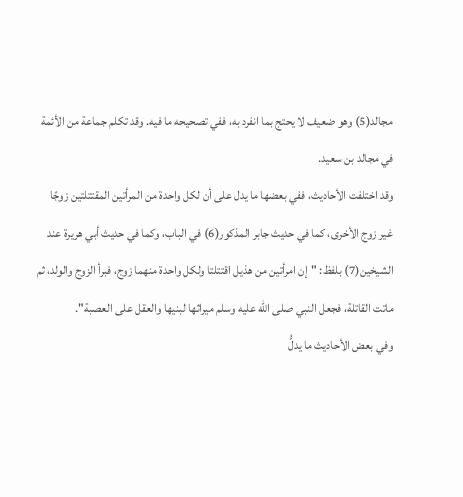مجالد(5) وهو ضعيف لا يحتج بما انفرد به، ففي تصحيحه ما فيه. وقد تكلم جماعة من الأئمة في مجالد بن سعيد.
وقد اختلفت الأحاديث، ففي بعضها ما يدل على أن لكل واحدة من المرأتين المقتتلتين زوجًا غير زوج الأخرى، كما في حديث جابر المذكور(6) في الباب، وكما في حديث أبي هريرة عند الشيخين(7) بلفظ: "إن امرأتين من هذيل اقتتلتا ولكل واحدة منهما زوج، فبرأ الزوج والولد، ثم ماتت القاتلة، فجعل النبي صلى الله عليه وسلم ميراثها لبنيها والعقل على العصبة".
وفي بعض الأحاديث ما يدلُّ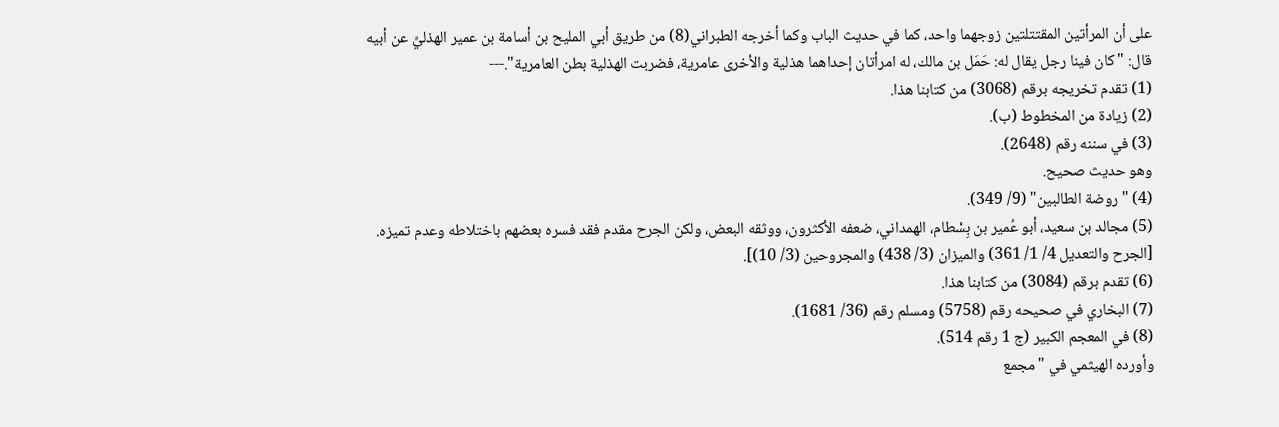على أن المرأتين المقتتلتين زوجهما واحد، كما في حديث الباب وكما أخرجه الطبراني(8) من طريق أبي المليح بن أسامة بن عمير الهذليِّ عن أبيه قال: "كان فينا رجل يقال له: حَمَل بن مالك، له امرأتان إحداهما هذلية والأخرى عامرية، فضربت الهذلية بطن العامرية".---
(1) تقدم تخريجه برقم (3068) من كتابنا هذا.
(2) زيادة من المخطوط (ب).
(3) في سننه رقم (2648).
وهو حديث صحيح.
(4) "روضة الطالبين" (9/ 349).
(5) مجالد بن سعيد، أبو عُمير بن بِسْطام، الهمداني، ضعفه الأكثرون، ووثقه البعض، ولكن الجرح مقدم فقد فسره بعضهم باختلاطه وعدم تميزه.
[الجرح والتعديل 4/ 1/ 361) والميزان (3/ 438) والمجروحين (3/ 10)].
(6) تقدم برقم (3084) من كتابنا هذا.
(7) البخاري في صحيحه رقم (5758) ومسلم رقم (36/ 1681).
(8) في المعجم الكبير (ج 1 رقم 514).
وأورده الهيثمي في "مجمع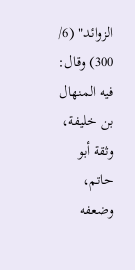الزوائد" (6/ 300) وقال: فيه المنهال بن خليفة، وثقة أبو حاتم، وضعفه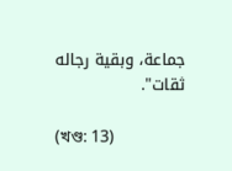جماعة، وبقية رجاله ثقات".

(খণ্ড: 13)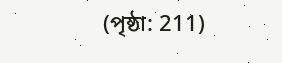(পৃষ্ঠা: 211)